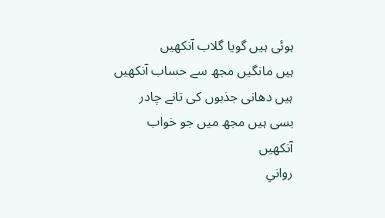ہوئی ہیں گویا گلاب آنکھیں
ہیں مانگیں مجھ سے حساب آنکھیں
ہیں دھانی جذبوں کی تانے چادر
بسی ہیں مجھ میں جو خواب آنکھیں
روانیِ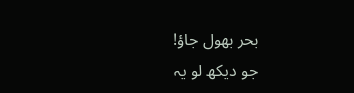بحر بھول جاؤ!
جو دیکھ لو یہ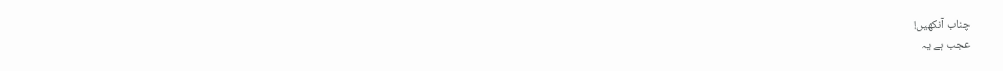چناب آنکھیں!
عجب ہے یہ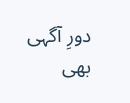دورِ آگہی بھی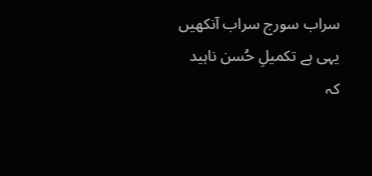سراب سورج سراب آنکھیں
یہی ہے تکمیلِ حُسن ناہید
کہ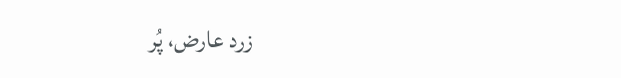زرد عارض، پُر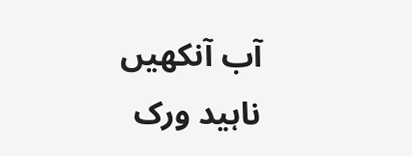آب آنکھیں
ناہید ورک